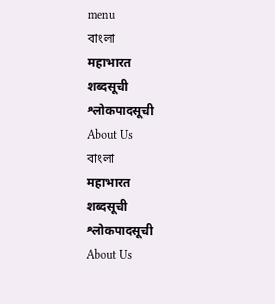menu
বাংলা
महाभारत
शब्दसूची
श्लोकपादसूची
About Us
বাংলা
महाभारत
शब्दसूची
श्लोकपादसूची
About Us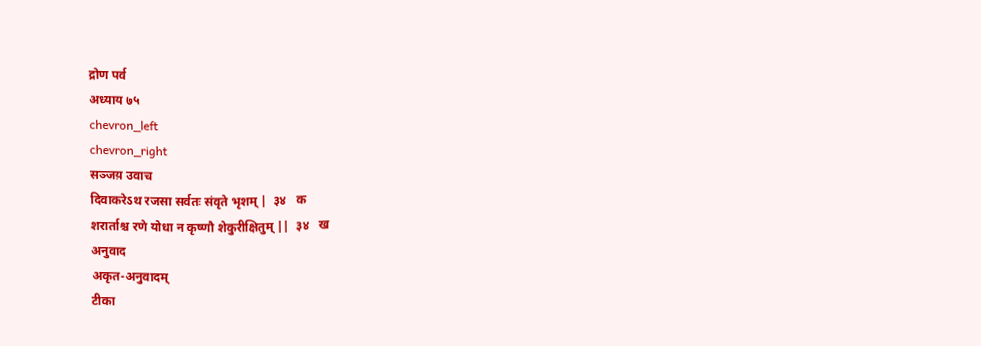द्रोण पर्व
अध्याय ७५
chevron_left
chevron_right
सञ्जय़ उवाच
दिवाकरेऽथ रजसा सर्वतः संवृते भृशम् |  ३४   क
शरार्ताश्च रणे योधा न कृष्णौ शेकुरीक्षितुम् ||  ३४   ख
अनुवाद
अकृत-अनुवादम्
टीका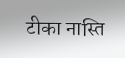टीका नास्ति